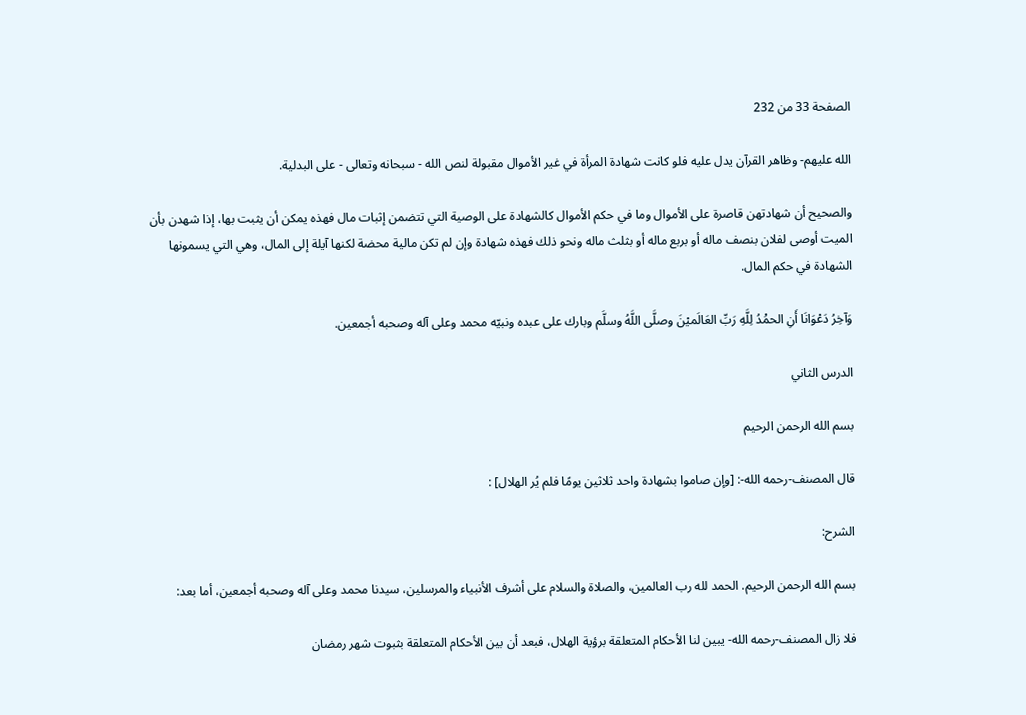الصفحة 33 من 232

الله عليهم- وظاهر القرآن يدل عليه فلو كانت شهادة المرأة في غير الأموال مقبولة لنص الله - سبحانه وتعالى - على البدلية.

والصحيح أن شهادتهن قاصرة على الأموال وما في حكم الأموال كالشهادة على الوصية التي تتضمن إثبات مال فهذه يمكن أن يثبت بها، إذا شهدن بأن الميت أوصى لفلان بنصف ماله أو بربع ماله أو بثلث ماله ونحو ذلك فهذه شهادة وإن لم تكن مالية محضة لكنها آيلة إلى المال، وهي التي يسمونها الشهادة في حكم المال.

وَآخِرُ دَعْوَانَا أَنِ الحمَْدُ لِلَّهِ رَبِّ العَالَميْنَ وصلَّى اللَّهُ وسلَّم وبارك على عبده ونبيّه محمد وعلى آله وصحبه أجمعين.

الدرس الثاني

بسم الله الرحمن الرحيم

قال المصنف-رحمه الله-: [وإن صاموا بشهادة واحد ثلاثين يومًا فلم يُر الهلال] :

الشرح:

بسم الله الرحمن الرحيم. الحمد لله رب العالمين، والصلاة والسلام على أشرف الأنبياء والمرسلين، سيدنا محمد وعلى آله وصحبه أجمعين، أما بعد:

فلا زال المصنف-رحمه الله- يبين لنا الأحكام المتعلقة برؤية الهلال، فبعد أن بين الأحكام المتعلقة بثبوت شهر رمضان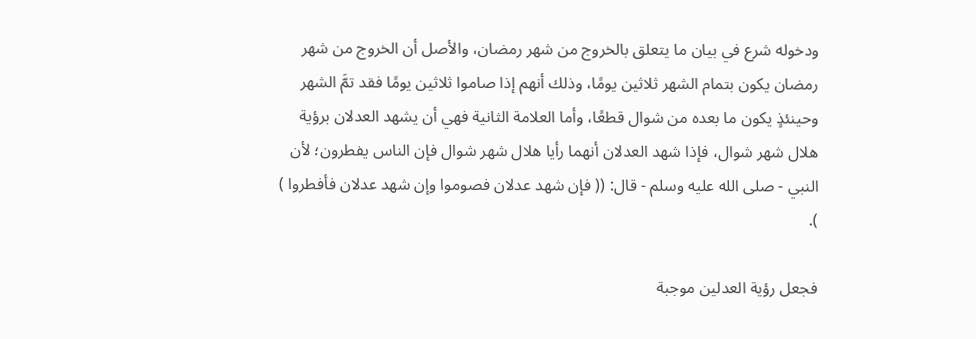ودخوله شرع في بيان ما يتعلق بالخروج من شهر رمضان، والأصل أن الخروج من شهر رمضان يكون بتمام الشهر ثلاثين يومًا، وذلك أنهم إذا صاموا ثلاثين يومًا فقد تمَّ الشهر وحينئذٍ يكون ما بعده من شوال قطعًا، وأما العلامة الثانية فهي أن يشهد العدلان برؤية هلال شهر شوال، فإذا شهد العدلان أنهما رأيا هلال شهر شوال فإن الناس يفطرون؛ لأن النبي - صلى الله عليه وسلم - قال: (( فإن شهد عدلان فصوموا وإن شهد عدلان فأفطروا ) ).

فجعل رؤية العدلين موجبة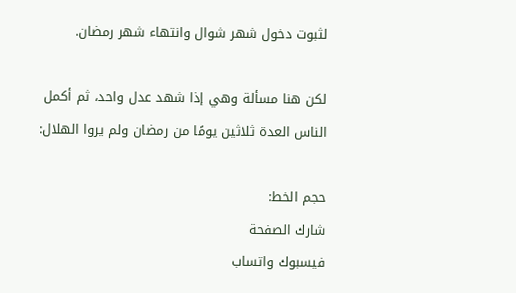لثبوت دخول شهر شوال وانتهاء شهر رمضان.

لكن هنا مسألة وهي إذا شهد عدل واحد، ثم أكمل الناس العدة ثلاثين يومًا من رمضان ولم يروا الهلال:

حجم الخط:
شارك الصفحة
فيسبوك واتساب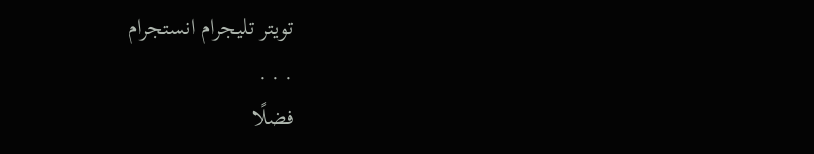تويتر تليجرام انستجرام
. . .
فضلًا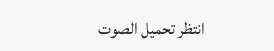انتظر تحميل الصوت